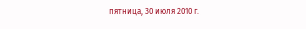пятница, 30 июля 2010 г.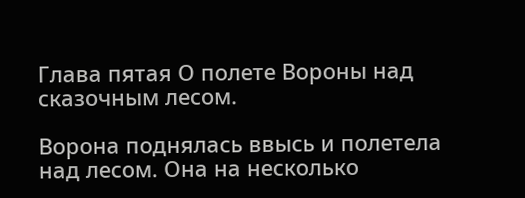Глава пятая О полете Вороны над сказочным лесом.

Ворона поднялась ввысь и полетела над лесом. Она на несколько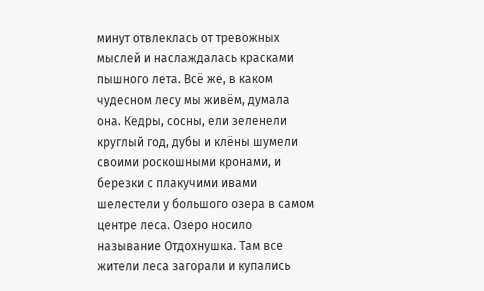минут отвлеклась от тревожных мыслей и наслаждалась красками пышного лета. Всё же, в каком чудесном лесу мы живём, думала она. Кедры, сосны, ели зеленели круглый год, дубы и клёны шумели своими роскошными кронами, и березки с плакучими ивами шелестели у большого озера в самом центре леса. Озеро носило называние Отдохнушка. Там все жители леса загорали и купались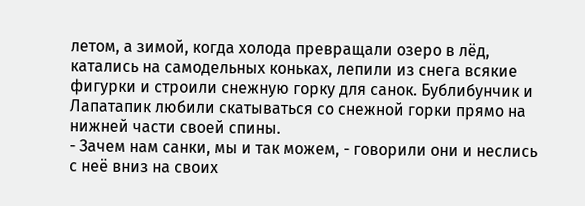летом, а зимой, когда холода превращали озеро в лёд, катались на самодельных коньках, лепили из снега всякие фигурки и строили снежную горку для санок. Бублибунчик и Лапатапик любили скатываться со снежной горки прямо на нижней части своей спины.
- Зачем нам санки, мы и так можем, - говорили они и неслись с неё вниз на своих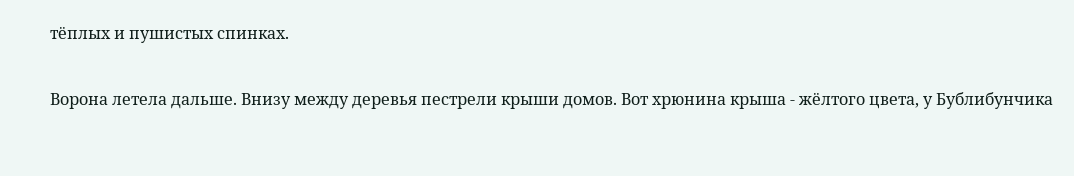тёплых и пушистых спинках.

Ворона летела дальше. Внизу между деревья пестрели крыши домов. Вот хрюнина крыша - жёлтого цвета, у Бублибунчика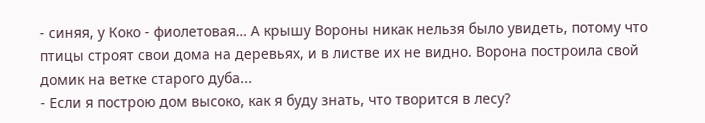- синяя, у Коко - фиолетовая… А крышу Вороны никак нельзя было увидеть, потому что птицы строят свои дома на деревьях, и в листве их не видно. Ворона построила свой домик на ветке старого дуба...
- Если я построю дом высоко, как я буду знать, что творится в лесу?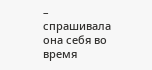– спрашивала она себя во время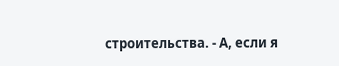строительства. - А, если я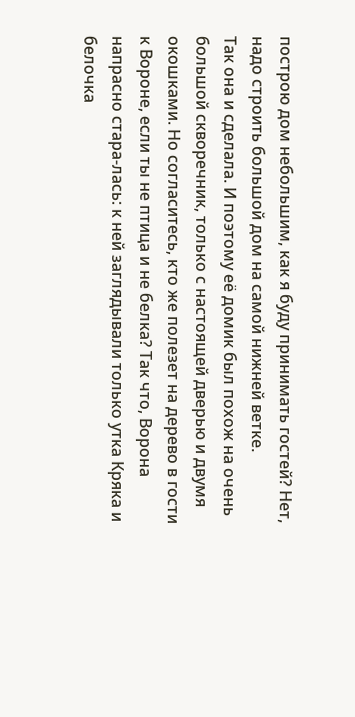построю дом небольшим, как я буду принимать гостей? Нет, надо строить большой дом на самой нижней ветке.
Так она и сделала. И поэтому её домик был похож на очень большой скворечник, только с настоящей дверью и двумя окошками. Но согласитесь, кто же полезет на дерево в гости к Вороне, если ты не птица и не белка? Так что, Ворона напрасно стара-лась: к ней заглядывали только утка Кряка и белочка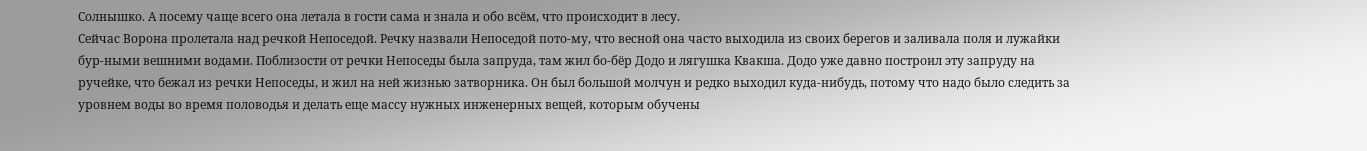Солнышко. А посему чаще всего она летала в гости сама и знала и обо всём, что происходит в лесу.
Сейчас Ворона пролетала над речкой Непоседой. Речку назвали Непоседой пото-му, что весной она часто выходила из своих берегов и заливала поля и лужайки бур-ными вешними водами. Поблизости от речки Непоседы была запруда, там жил бо-бёр Додо и лягушка Квакша. Додо уже давно построил эту запруду на ручейке, что бежал из речки Непоседы, и жил на ней жизнью затворника. Он был большой молчун и редко выходил куда-нибудь, потому что надо было следить за уровнем воды во время половодья и делать еще массу нужных инженерных вещей, которым обучены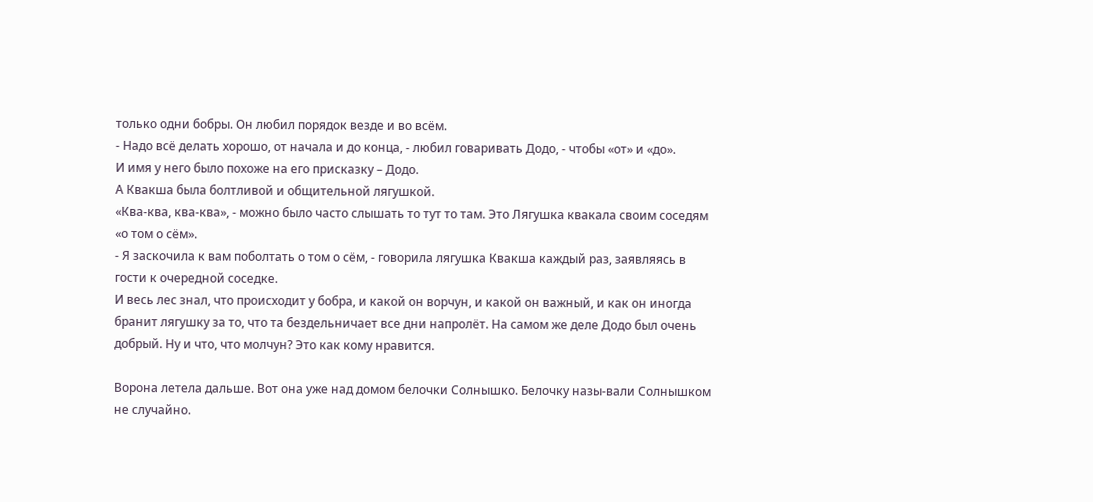только одни бобры. Он любил порядок везде и во всём.
- Надо всё делать хорошо, от начала и до конца, - любил говаривать Додо, - чтобы «от» и «до».
И имя у него было похоже на его присказку – Додо.
А Квакша была болтливой и общительной лягушкой.
«Ква-ква, ква-ква», - можно было часто слышать то тут то там. Это Лягушка квакала своим соседям «о том о сём».
- Я заскочила к вам поболтать о том о сём, - говорила лягушка Квакша каждый раз, заявляясь в гости к очередной соседке.
И весь лес знал, что происходит у бобра, и какой он ворчун, и какой он важный, и как он иногда бранит лягушку за то, что та бездельничает все дни напролёт. На самом же деле Додо был очень добрый. Ну и что, что молчун? Это как кому нравится.

Ворона летела дальше. Вот она уже над домом белочки Солнышко. Белочку назы-вали Солнышком не случайно.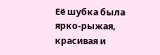Её шубка была ярко-рыжая, красивая и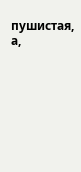пушистая, а,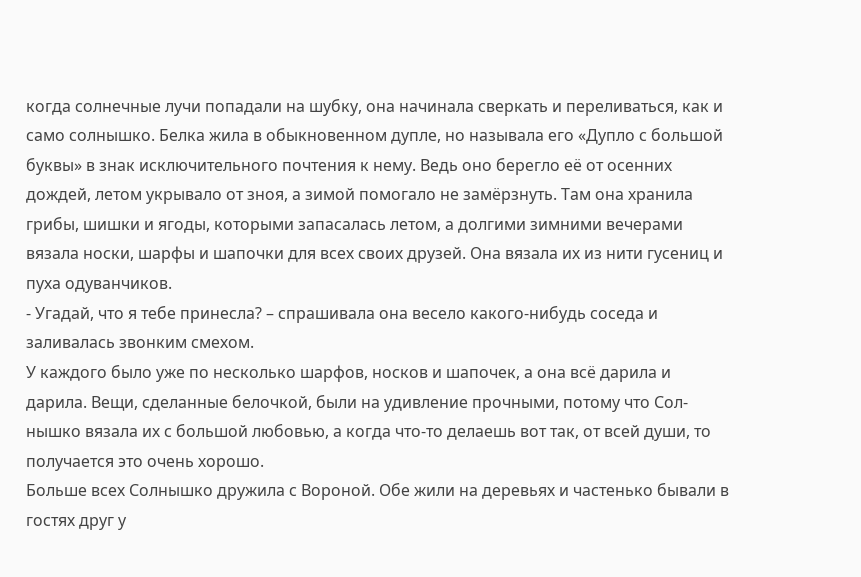когда солнечные лучи попадали на шубку, она начинала сверкать и переливаться, как и само солнышко. Белка жила в обыкновенном дупле, но называла его «Дупло с большой буквы» в знак исключительного почтения к нему. Ведь оно берегло её от осенних дождей, летом укрывало от зноя, а зимой помогало не замёрзнуть. Там она хранила грибы, шишки и ягоды, которыми запасалась летом, а долгими зимними вечерами вязала носки, шарфы и шапочки для всех своих друзей. Она вязала их из нити гусениц и пуха одуванчиков.
- Угадай, что я тебе принесла? – спрашивала она весело какого-нибудь соседа и заливалась звонким смехом.
У каждого было уже по несколько шарфов, носков и шапочек, а она всё дарила и дарила. Вещи, сделанные белочкой, были на удивление прочными, потому что Сол-нышко вязала их с большой любовью, а когда что-то делаешь вот так, от всей души, то получается это очень хорошо.
Больше всех Солнышко дружила с Вороной. Обе жили на деревьях и частенько бывали в гостях друг у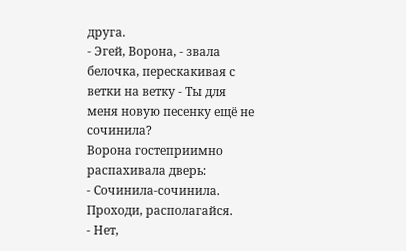друга.
- Эгей, Ворона, - звала белочка, перескакивая с ветки на ветку - Ты для меня новую песенку ещё не сочинила?
Ворона гостеприимно распахивала дверь:
- Сочинила-сочинила. Проходи, располагайся.
- Нет,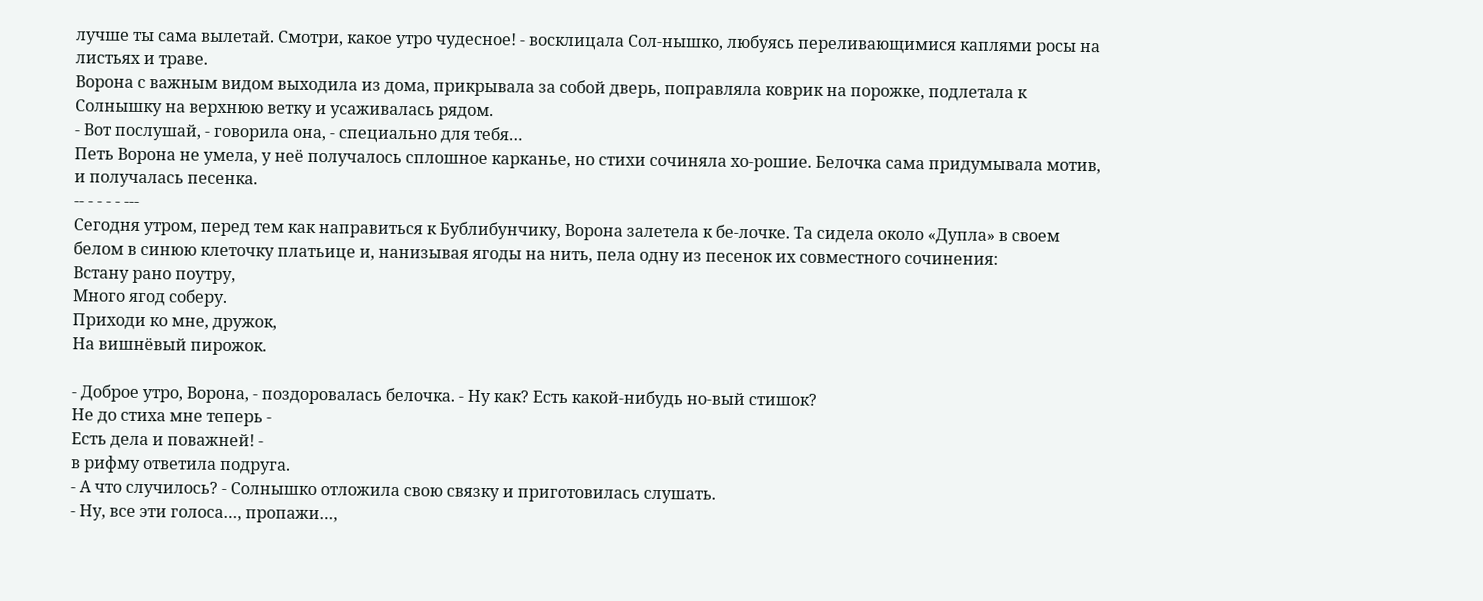лучше ты сама вылетай. Смотри, какое утро чудесное! - восклицала Сол-нышко, любуясь переливающимися каплями росы на листьях и траве.
Ворона с важным видом выходила из дома, прикрывала за собой дверь, поправляла коврик на порожке, подлетала к Солнышку на верхнюю ветку и усаживалась рядом.
- Вот послушай, - говорила она, - специально для тебя…
Петь Ворона не умела, у неё получалось сплошное карканье, но стихи сочиняла хо-рошие. Белочка сама придумывала мотив, и получалась песенка.
-- - - - - ---
Сегодня утром, перед тем как направиться к Бублибунчику, Ворона залетела к бе-лочке. Та сидела около «Дупла» в своем белом в синюю клеточку платьице и, нанизывая ягоды на нить, пела одну из песенок их совместного сочинения:
Встану рано поутру,
Много ягод соберу.
Приходи ко мне, дружок,
На вишнёвый пирожок.

- Доброе утро, Ворона, - поздоровалась белочка. - Ну как? Есть какой-нибудь но-вый стишок?
Не до стиха мне теперь -
Есть дела и поважней! -
в рифму ответила подруга.
- А что случилось? - Солнышко отложила свою связку и приготовилась слушать.
- Ну, все эти голоса…, пропажи…,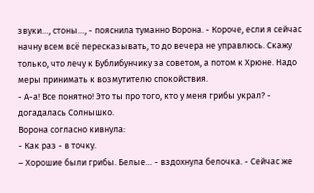звуки…, стоны…, - пояснила туманно Ворона. - Короче, если я сейчас начну всем всё пересказывать, то до вечера не управлюсь. Скажу только, что лечу к Бублибунчику за советом, а потом к Хрюне. Надо меры принимать к возмутителю спокойствия.
- А-а! Все понятно! Это ты про того, кто у меня грибы украл? - догадалась Солнышко.
Ворона согласно кивнула:
- Как раз - в точку.
– Хорошие были грибы. Белые… - вздохнула белочка. - Сейчас же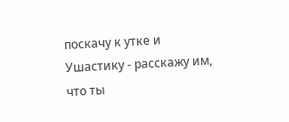поскачу к утке и Ушастику - расскажу им, что ты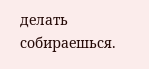делать собираешься.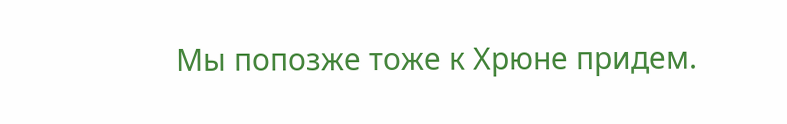Мы попозже тоже к Хрюне придем.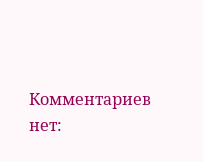Комментариев нет: